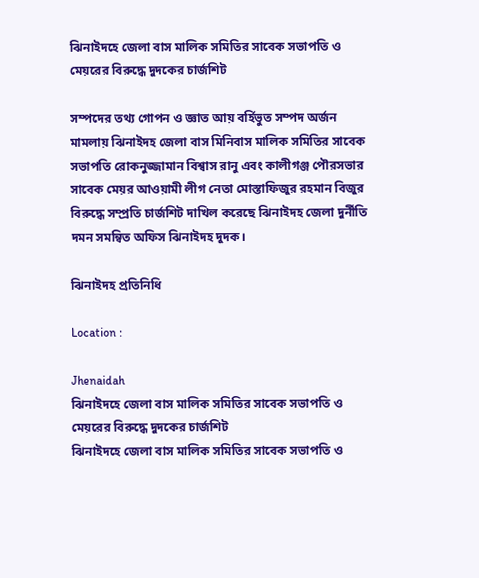ঝিনাইদহে জেলা বাস মালিক সমিতির সাবেক সভাপতি ও মেয়রের বিরুদ্ধে দুদকের চার্জশিট

সম্পদের তথ্য গোপন ও জ্ঞাত আয় বর্হিভুত সম্পদ অর্জন মামলায় ঝিনাইদহ জেলা বাস মিনিবাস মালিক সমিতির সাবেক সভাপতি রোকনুজ্জামান বিশ্বাস রানু এবং কালীগঞ্জ পৌরসভার সাবেক মেয়র আওয়ামী লীগ নেতা মোস্তাফিজুর রহমান বিজুর বিরুদ্ধে সম্প্রতি চার্জশিট দাখিল করেছে ঝিনাইদহ জেলা দুর্নীতি দমন সমন্বিত অফিস ঝিনাইদহ দুদক।

ঝিনাইদহ প্রতিনিধি

Location :

Jhenaidah
ঝিনাইদহে জেলা বাস মালিক সমিতির সাবেক সভাপতি ও মেয়রের বিরুদ্ধে দুদকের চার্জশিট
ঝিনাইদহে জেলা বাস মালিক সমিতির সাবেক সভাপতি ও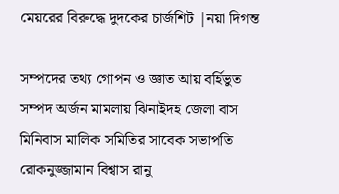মেয়রের বিরুদ্ধে দুদকের চার্জশিট |নয়া দিগন্ত

সম্পদের তথ্য গোপন ও জ্ঞাত আয় বর্হিভুত সম্পদ অর্জন মামলায় ঝিনাইদহ জেলা বাস মিনিবাস মালিক সমিতির সাবেক সভাপতি রোকনুজ্জামান বিশ্বাস রানু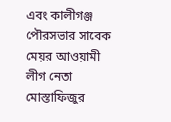এবং কালীগঞ্জ পৌরসভার সাবেক মেয়র আওয়ামী লীগ নেতা মোস্তাফিজুর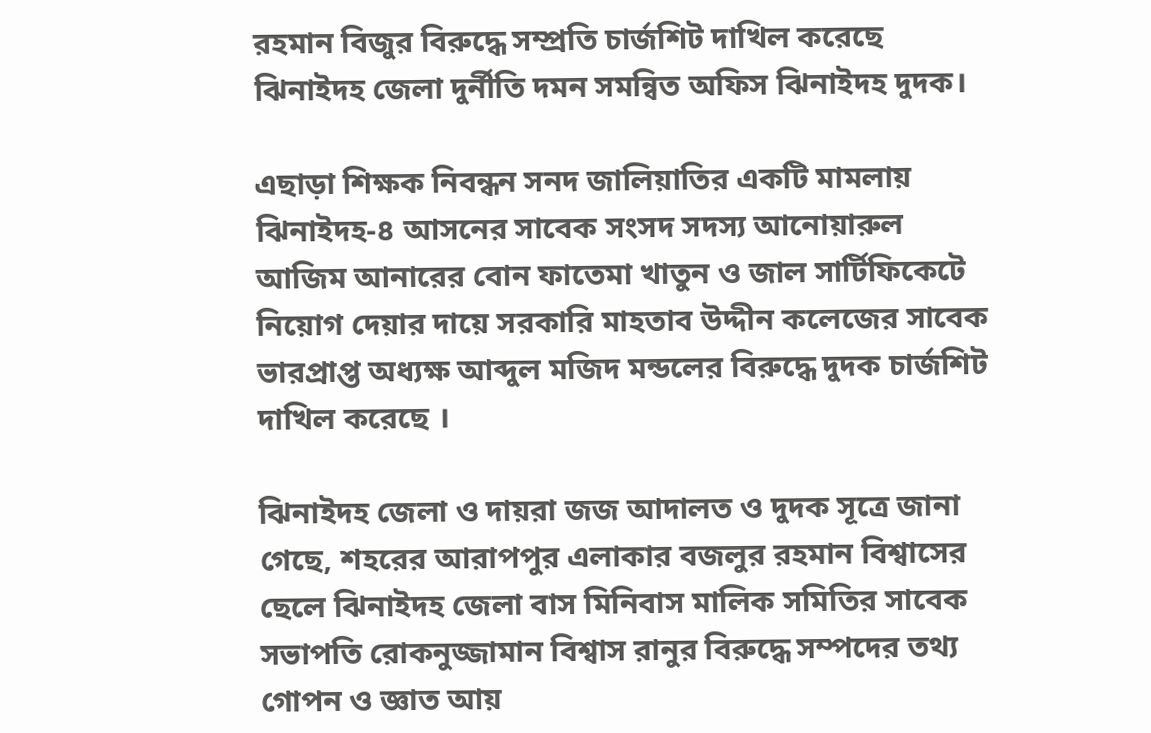রহমান বিজুর বিরুদ্ধে সম্প্রতি চার্জশিট দাখিল করেছে ঝিনাইদহ জেলা দুর্নীতি দমন সমন্বিত অফিস ঝিনাইদহ দুদক।

এছাড়া শিক্ষক নিবন্ধন সনদ জালিয়াতির একটি মামলায় ঝিনাইদহ-৪ আসনের সাবেক সংসদ সদস্য আনোয়ারুল আজিম আনারের বোন ফাতেমা খাতুন ও জাল সার্টিফিকেটে নিয়োগ দেয়ার দায়ে সরকারি মাহতাব উদ্দীন কলেজের সাবেক ভারপ্রাপ্ত অধ্যক্ষ আব্দুল মজিদ মন্ডলের বিরুদ্ধে দুদক চার্জশিট দাখিল করেছে ।

ঝিনাইদহ জেলা ও দায়রা জজ আদালত ও দুদক সূত্রে জানা গেছে, শহরের আরাপপুর এলাকার বজলুর রহমান বিশ্বাসের ছেলে ঝিনাইদহ জেলা বাস মিনিবাস মালিক সমিতির সাবেক সভাপতি রোকনুজ্জামান বিশ্বাস রানুর বিরুদ্ধে সম্পদের তথ্য গোপন ও জ্ঞাত আয়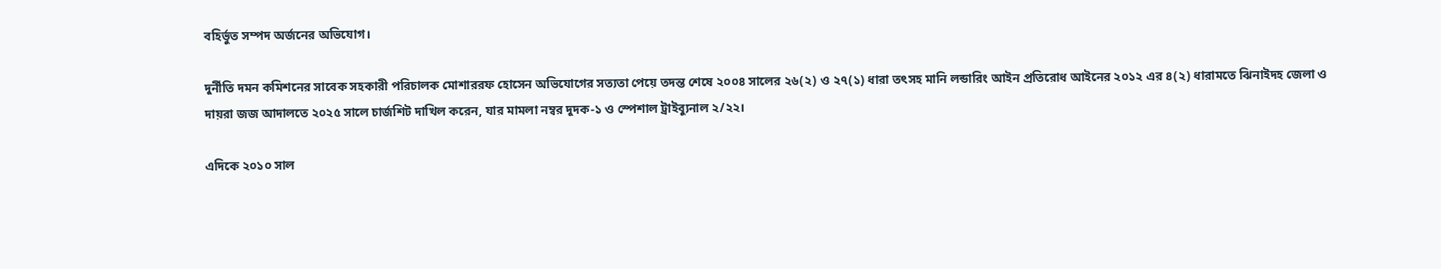বহির্ভুত সম্পদ অর্জনের অভিযোগ।

দুর্নীতি দমন কমিশনের সাবেক সহকারী পরিচালক মোশাররফ হোসেন অভিযোগের সত্যতা পেয়ে তদন্ত শেষে ২০০৪ সালের ২৬(২) ও ২৭(১) ধারা তৎসহ মানি লন্ডারিং আইন প্রতিরোধ আইনের ২০১২ এর ৪(২) ধারামতে ঝিনাইদহ জেলা ও দায়রা জজ আদালতে ২০২৫ সালে চার্জশিট দাখিল করেন, যার মামলা নম্বর দুদক-১ ও স্পেশাল ট্রাইব্যুনাল ২/২২।

এদিকে ২০১০ সাল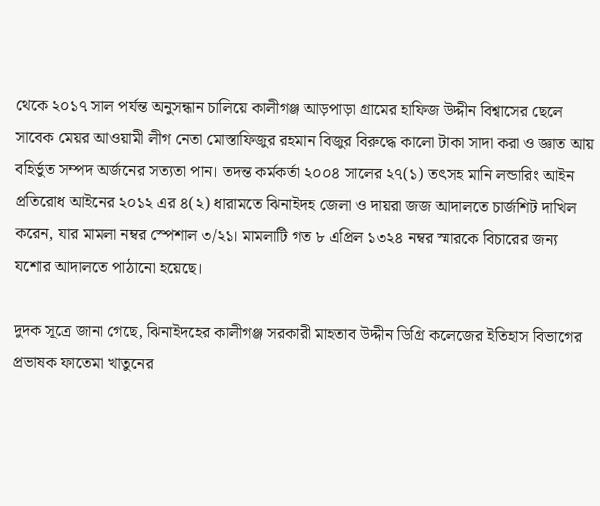থেকে ২০১৭ সাল পর্যন্ত অনুসন্ধান চালিয়ে কালীগঞ্জ আড়পাড়া গ্রামের হাফিজ উদ্দীন বিশ্বাসের ছেলে সাবেক মেয়র আওয়ামী লীগ নেতা মোস্তাফিজুর রহমান বিজুর বিরুদ্ধে কালো টাকা সাদা করা ও জ্ঞাত আয় বহির্ভুত সম্পদ অর্জনের সত্যতা পান। তদন্ত কর্মকর্তা ২০০৪ সালের ২৭(১) তৎসহ মানি লন্ডারিং আইন প্রতিরোধ আইনের ২০১২ এর ৪(২) ধারামতে ঝিনাইদহ জেলা ও দায়রা জজ আদালতে চার্জশিট দাখিল করেন, যার মামলা নম্বর স্পেশাল ৩/২১। মামলাটি গত ৮ এপ্রিল ১৩২৪ নম্বর স্মারকে বিচারের জন্য যশোর আদালতে পাঠানো হয়েছে।

দুদক সূত্রে জানা গেছে, ঝিনাইদহের কালীগঞ্জ সরকারী মাহতাব উদ্দীন ডিগ্রি কলেজের ইতিহাস বিভাগের প্রভাষক ফাতেমা খাতুনের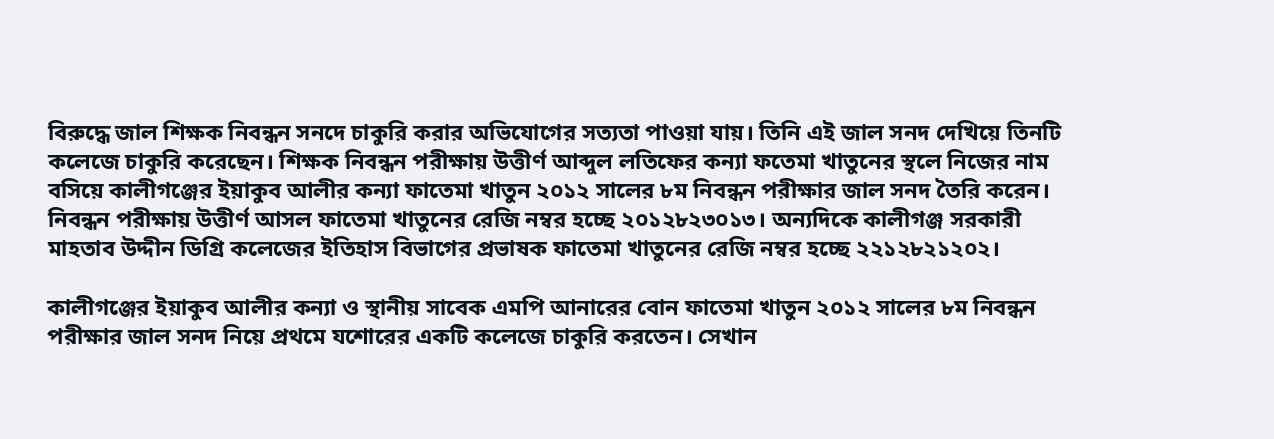বিরুদ্ধে জাল শিক্ষক নিবন্ধন সনদে চাকুরি করার অভিযোগের সত্যতা পাওয়া যায়। তিনি এই জাল সনদ দেখিয়ে তিনটি কলেজে চাকুরি করেছেন। শিক্ষক নিবন্ধন পরীক্ষায় উত্তীর্ণ আব্দুল লতিফের কন্যা ফতেমা খাতুনের স্থলে নিজের নাম বসিয়ে কালীগঞ্জের ইয়াকুব আলীর কন্যা ফাতেমা খাতুন ২০১২ সালের ৮ম নিবন্ধন পরীক্ষার জাল সনদ তৈরি করেন। নিবন্ধন পরীক্ষায় উত্তীর্ণ আসল ফাতেমা খাতুনের রেজি নম্বর হচ্ছে ২০১২৮২৩০১৩। অন্যদিকে কালীগঞ্জ সরকারী মাহতাব উদ্দীন ডিগ্রি কলেজের ইতিহাস বিভাগের প্রভাষক ফাতেমা খাতুনের রেজি নম্বর হচ্ছে ২২১২৮২১২০২।

কালীগঞ্জের ইয়াকুব আলীর কন্যা ও স্থানীয় সাবেক এমপি আনারের বোন ফাতেমা খাতুন ২০১২ সালের ৮ম নিবন্ধন পরীক্ষার জাল সনদ নিয়ে প্রথমে যশোরের একটি কলেজে চাকুরি করতেন। সেখান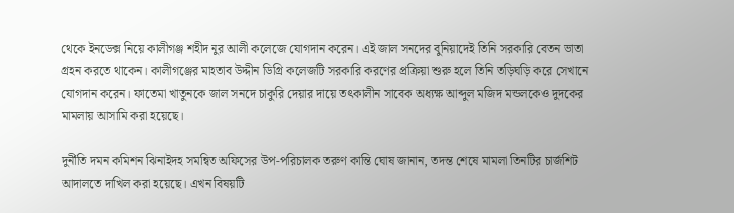থেকে ইনডেক্স নিয়ে কালীগঞ্জ শহীদ নুর আলী কলেজে যোগদান করেন। এই জাল সনদের বুনিয়াদেই তিনি সরকারি বেতন ভাতা গ্রহন করতে থাকেন। কালীগঞ্জের মাহতাব উদ্দীন ডিগ্রি কলেজটি সরকারি করণের প্রক্রিয়া শুরু হলে তিনি তড়িঘড়ি করে সেখানে যোগদান করেন। ফাতেমা খাতুনকে জাল সনদে চাকুরি দেয়ার দায়ে তৎকালীন সাবেক অধ্যক্ষ আব্দুল মজিদ মন্ডলকেও দুদকের মামলায় আসামি করা হয়েছে।

দুর্নীতি দমন কমিশন ঝিনাইদহ সমন্বিত অফিসের উপ-পরিচালক তরুণ কান্তি ঘোষ জানান, তদন্ত শেষে মামলা তিনটির চার্জশিট আদালতে দাখিল করা হয়েছে। এখন বিষয়টি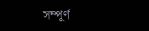সম্পূর্ণ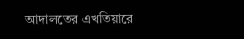আদালতের এখতিয়ারে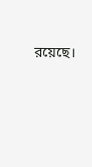রয়েছে।